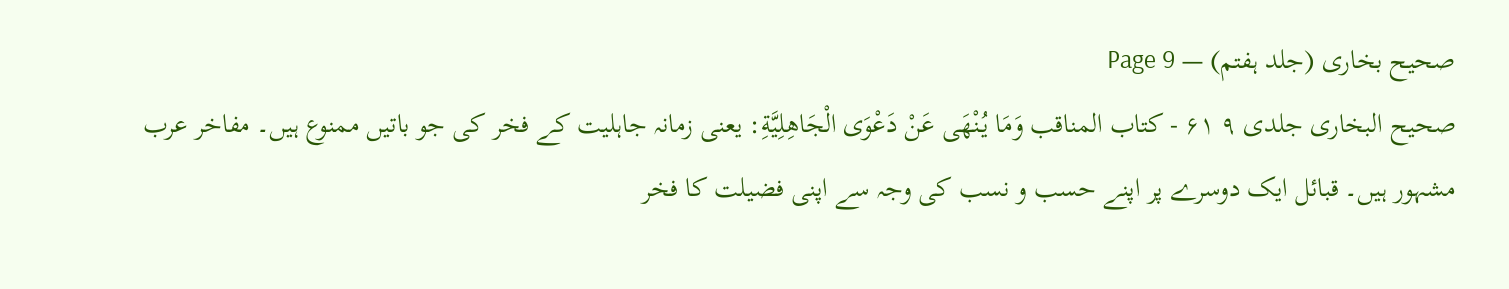صحیح بخاری (جلد ہفتم) — Page 9
صحیح البخاری جلدی ۹ ۶۱ - كتاب المناقب وَمَا يُنْهَى عَنْ دَعْوَى الْجَاهِلِيَّةِ: یعنی زمانہ جاہلیت کے فخر کی جو باتیں ممنوع ہیں۔ مفاخر عرب مشہور ہیں۔ قبائل ایک دوسرے پر اپنے حسب و نسب کی وجہ سے اپنی فضیلت کا فخر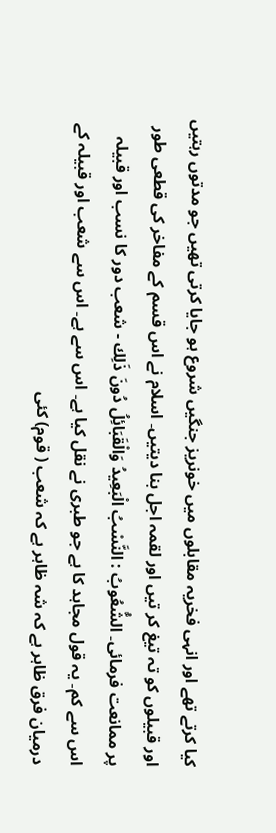کیا کرتے تھے اور انہی فخریہ مقابلوں میں خونریز جنگیں شروع ہو جایا کرتی تھیں جو مدتوں رہتیں اور قبیلوں کو تہ تیغ کر تیں اور لقمہ اجل بنا دیتیں۔ اسلام نے اس قسم کے مفاخر کی قطعی طور پر ممانعت فرمائی۔ الشُّعُوبُ : النَّسْبُ الْبَعِيدُ وَالْقَبَائِلُ دُونَ ذَلِك - شعب دور کا نسب اور قبیلہ اس سے کم۔ یہ قول مجاہد کا ہے جو طبری نے نقل کیا ہے۔ اس سے ہے۔ اس سے شعب اور قبیلہ کے درمیان فرق ظاہر ہے کہ شہ ظاہر ہے کہ شعب ( قوم) کئی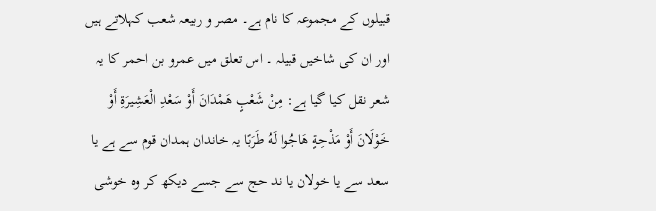قبیلوں کے مجموعہ کا نام ہے۔ مصر و ربیعہ شعب کہلاتے ہیں اور ان کی شاخیں قبیلہ ۔ اس تعلق میں عمرو بن احمر کا یہ شعر نقل کیا گیا ہے: مِنْ شَعْبٍ هَمْدَانَ أَوْ سَعْدِ الْعَشِيرَةِ أَوْ خَوْلَانَ أَوْ مَذْحِةٍ هَاجُوا لَهُ طَرَبًا یہ خاندان ہمدان قوم سے ہے یا سعد سے یا خولان یا ند حج سے جسے دیکھ کر وہ خوشی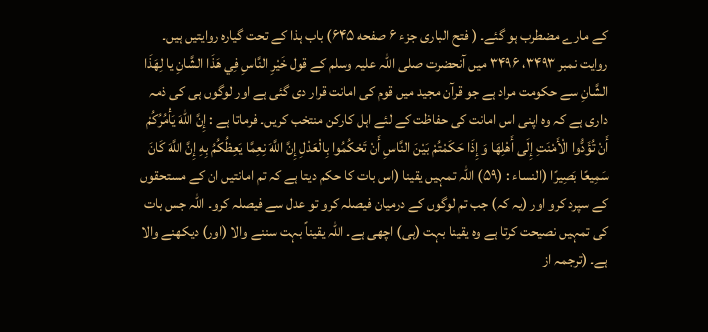کے مارے مضطرب ہو گئے۔ ( فتح الباری جزء ۶ صفحه ۶۴۵) باب ہذا کے تحت گیارہ روایتیں ہیں۔ روایت نمبر ۳۴۹۳، ۳۴۹۶ میں آنحضرت صلی اللہ علیہ وسلم کے قول خَيْرِ النَّاسِ فِي هَذَا الشَّانِ يا لِهَذَا الشَّانِ سے حکومت مراد ہے جو قرآن مجید میں قوم کی امانت قرار دی گئی ہے اور لوگوں ہی کی ذمہ داری ہے کہ وہ اپنی اس امانت کی حفاظت کے لئے اہل کارکن منتخب کریں۔ فرماتا ہے : إِنَّ اللهَ يَأْمُرُكُمْ أَنْ تُؤَدُّوا الْأَمْنَتِ إِلَى أَهْلِهَا وَ إِذَا حَكَمْتُمْ بَيْنَ النَّاسِ أَنْ تَحْكُمُوا بِالْعَدْلِ إِنَّ اللَّهَ نِعِمَّا يَعِظُكُمُ بِهِ إِنَّ اللَّهَ كَانَ سَمِيعًا بَصِيرًا (النساء : (۵۹) اللہ تمہیں یقینا (اس بات کا حکم دیتا ہے کہ تم امانتیں ان کے مستحقوں کے سپرد کرو اور (یہ کہ) جب تم لوگوں کے درمیان فیصلہ کرو تو عدل سے فیصلہ کرو۔ اللہ جس بات کی تمہیں نصیحت کرتا ہے وہ یقینا بہت (ہی) اچھی ہے۔ اللہ یقیناً بہت سننے والا (اور) دیکھنے والا ہے۔ (ترجمہ از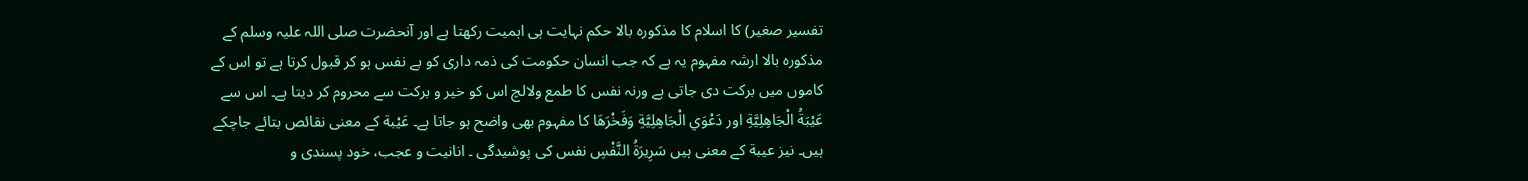تفسیر صغیر) کا اسلام کا مذکورہ بالا حکم نہایت ہی اہمیت رکھتا ہے اور آنحضرت صلی اللہ علیہ وسلم کے مذکورہ بالا ارشہ مفہوم یہ ہے کہ جب انسان حکومت کی ذمہ داری کو بے نفس ہو کر قبول کرتا ہے تو اس کے کاموں میں برکت دی جاتی ہے ورنہ نفس کا طمع ولالچ اس کو خیر و برکت سے محروم کر دیتا ہے۔ اس سے عَيْبَةُ الْجَاهِلِيَّةِ اور دَعْوَي الْجَاهِلِيَّةِ وَفَخْرَهَا کا مفہوم بھی واضح ہو جاتا ہے۔ عَيْبة کے معنی نقائص بتائے جاچکے ہیں۔ نیز عيبة کے معنی ہیں سَرِيرَةُ النَّفْسِ نفس کی پوشیدگی ۔ انانیت و عجب، خود پسندی و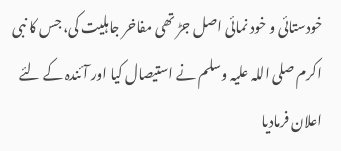خودستائی و خود نمائی اصل جڑ تھی مفاخر جاہلیت کی، جس کا نبی اکرم صلی اللہ علیہ وسلم نے استیصال کیا اور آئندہ کے لئے اعلان فرمادیا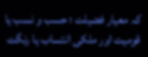کہ معیار فضیلت ؛ حسب و نسب یا قومیت اور ملکی انتساب یا رنگت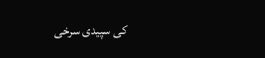کی سپیدی سرخی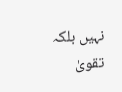نہیں بلکہ تقویٰ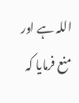اللہ ہے اور منع فرمایا کہ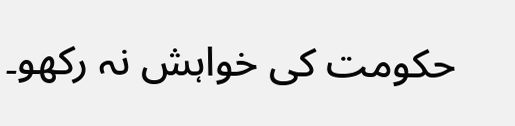حکومت کی خواہش نہ رکھو۔